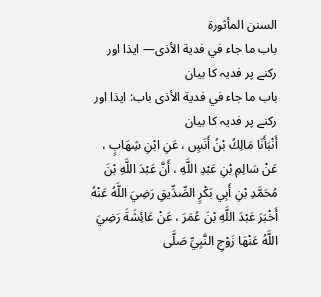السنن المأثورة
باب ما جاء في فدية الأذى— ایذا اور رکنے پر فدیہ کا بیان
باب ما جاء في فدية الأذى باب: ایذا اور رکنے پر فدیہ کا بیان
أَنْبَأَنَا مَالِكُ بْنُ أَنَسٍ ، عَنِ ابْنِ شِهَابٍ ، عَنْ سَالِمِ بْنِ عَبْدِ اللَّهِ ، أَنَّ عَبْدَ اللَّهِ بْنَ مُحَمَّدِ بْنِ أَبِي بَكْرٍ الصِّدِّيقِ رَضِيَ اللَّهُ عَنْهُ أَخْبَرَ عَبْدَ اللَّهِ بْنَ عُمَرَ ، عَنْ عَائِشَةَ رَضِيَ اللَّهُ عَنْهَا زَوْجِ النَّبِيِّ صَلَّى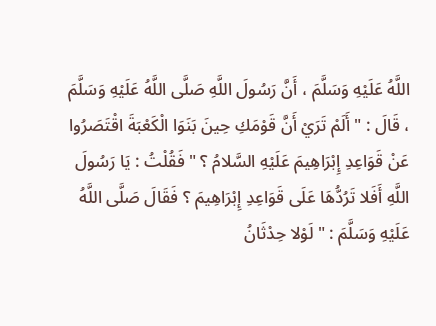اللَّهُ عَلَيْهِ وَسَلَّمَ ، أَنَّ رَسُولَ اللَّهِ صَلَّى اللَّهُ عَلَيْهِ وَسَلَّمَ ، قَالَ : " أَلَمْ تَرَيْ أَنَّ قَوْمَكِ حِينَ بَنَوَا الْكَعْبَةَ اقْتَصَرُوا عَنْ قَوَاعِدِ إِبْرَاهِيمَ عَلَيْهِ السَّلامُ ؟ " فَقُلْتُ : يَا رَسُولَ اللَّهِ أَفَلا تَرُدُّهَا عَلَى قَوَاعِدِ إِبْرَاهِيمَ ؟ فَقَالَ صَلَّى اللَّهُ عَلَيْهِ وَسَلَّمَ : " لَوْلا حِدْثَانُ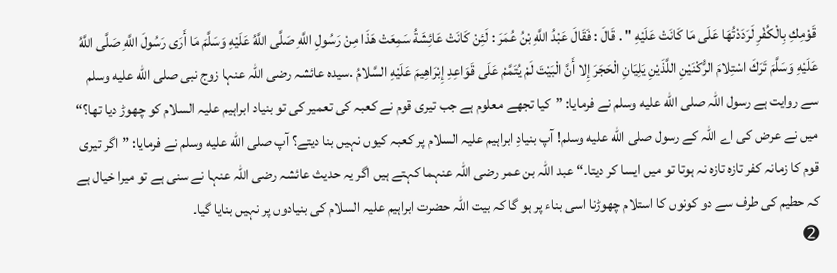قَوْمِكِ بِالْكُفْرِ لَرَدَدْتُهَا عَلَى مَا كَانَتْ عَلَيْهِ " . قَالَ : فَقَالَ عَبْدُ اللَّهِ بْنُ عُمَرَ : لَئِنْ كَانَتْ عَائِشَةُ سَمِعَتْ هَذَا مِنْ رَسُولِ اللَّهِ صَلَّى اللَّهُ عَلَيْهِ وَسَلَّمَ مَا أَرَى رَسُولَ اللَّهِ صَلَّى اللَّهُ عَلَيْهِ وَسَلَّمَ تَرَكَ اسْتِلامَ الرُّكْنَيْنِ اللَّذَيْنِ يَلِيَانِ الْحَجَرَ إِلا أَنَّ الْبَيْتَ لَمْ يُتَمَّمْ عَلَى قَوَاعِدِ إِبْرَاهِيمَ عَلَيْهِ السَّلامُ .سیدہ عائشہ رضی اللہ عنہا زوج نبی صلى الله عليه وسلم سے روایت ہے رسول اللہ صلى الله عليه وسلم نے فرمایا: ”کیا تجھے معلوم ہے جب تیری قوم نے کعبہ کی تعمیر کی تو بنیاد ابراہیم علیہ السلام کو چھوڑ دیا تھا؟“ میں نے عرض کی اے اللہ کے رسول صلى الله عليه وسلم! آپ بنیادِ ابراہیم علیہ السلام پر کعبہ کیوں نہیں بنا دیتے؟ آپ صلى الله عليه وسلم نے فرمایا: ”اگر تیری قوم کا زمانہ کفر تازہ تازہ نہ ہوتا تو میں ایسا کر دیتا۔“ عبد اللہ بن عمر رضی اللہ عنہما کہتے ہیں اگر یہ حدیث عائشہ رضی اللہ عنہا نے سنی ہے تو میرا خیال ہے کہ حطیم کی طرف سے دو کونوں کا استلام چھوڑنا اسی بناء پر ہو گا کہ بیت اللہ حضرت ابراہیم علیہ السلام کی بنیادوں پر نہیں بنایا گیا۔
➋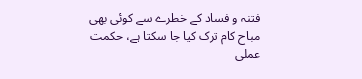فتنہ و فساد کے خطرے سے کوئی بھی مباح کام ترک کیا جا سکتا ہے، حکمت عملی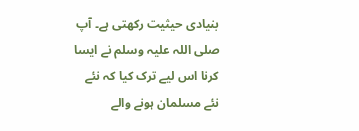بنیادی حیثیت رکھتی ہے۔ آپ صلی اللہ علیہ وسلم نے ایسا کرنا اس لیے ترک کیا کہ نئے نئے مسلمان ہونے والے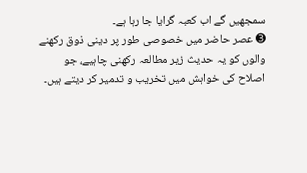سمجھیں گے اب کعبہ گرایا جا رہا ہے۔
➌ عصر حاضر میں خصوصی طور پر دینی ذوق رکھنے والوں کو یہ حدیث زیر مطالعہ رکھنی چاہیے، جو اصلاح کی خواہش میں تخریب و تدمیر کر دیتے ہیں۔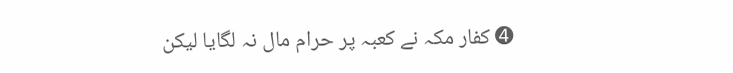➍ کفار مکہ نے کعبہ پر حرام مال نہ لگایا لیکن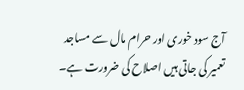آج سود خوری اور حرام مال سے مساجد تعمیر کی جاتی ہیں اصلاح کی ضرورت ہے۔